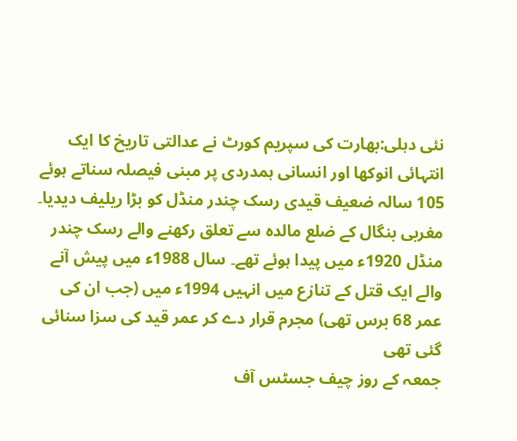نئی دہلی:بھارت کی سپریم کورٹ نے عدالتی تاریخ کا ایک انتہائی انوکھا اور انسانی ہمدردی پر مبنی فیصلہ سناتے ہوئے 105 سالہ ضعیف قیدی رسک چندر منڈل کو بڑا ریلیف دیدیا۔
مغربی بنگال کے ضلع مالدہ سے تعلق رکھنے والے رسک چندر منڈل 1920ء میں پیدا ہوئے تھے۔ سال 1988ء میں پیش آنے والے ایک قتل کے تنازع میں انہیں 1994ء میں (جب ان کی عمر 68 برس تھی) مجرم قرار دے کر عمر قید کی سزا سنائی گئی تھی
جمعہ کے روز چیف جسٹس آف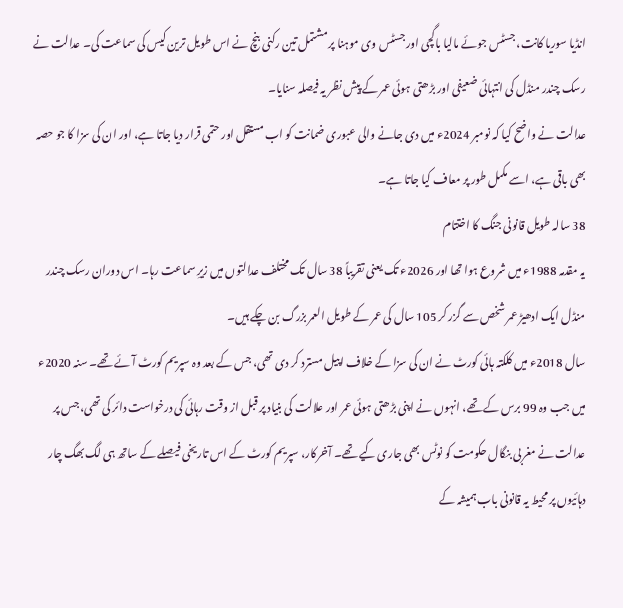انڈیا سوریا کانت، جسٹس جوئے مالیا باگچی اور جسٹس وی موہنا پر مشتمل تین رکنی بنچ نے اس طویل ترین کیس کی سماعت کی۔ عدالت نے رسک چندر منڈل کی انتہائی ضعیفی اور بڑھتی ہوئی عمر کے پیش نظر یہ فیصلہ سنایا۔
عدالت نے واضح کیا کہ نومبر 2024ء میں دی جانے والی عبوری ضمانت کو اب مستقل اور حتمی قرار دیا جاتا ہے، اور ان کی سزا کا جو حصہ بھی باقی ہے، اسے مکمل طور پر معاف کیا جاتا ہے۔
38 سالہ طویل قانونی جنگ کا اختتام
یہ مقدمہ 1988ء میں شروع ہوا تھا اور 2026ء تک یعنی تقریباً 38 سال تک مختلف عدالتوں میں زیرِ سماعت رہا۔ اس دوران رسک چندر منڈل ایک ادھیڑ عمر شخص سے گزر کر 105 سال کی عمر کے طویل العمر بزرگ بن چکے ہیں۔
سال 2018ء میں کلکتہ ہائی کورٹ نے ان کی سزا کے خلاف اپیل مسترد کر دی تھی، جس کے بعد وہ سپریم کورٹ آئے تھے۔ سنہ 2020ء میں جب وہ 99 برس کے تھے، انہوں نے اپنی بڑھتی ہوئی عمر اور علالت کی بنیاد پر قبل از وقت رہائی کی درخواست دائر کی تھی، جس پر عدالت نے مغربی بنگال حکومت کو نوٹس بھی جاری کیے تھے۔ آخرکار، سپریم کورٹ کے اس تاریخی فیصلے کے ساتھ ہی لگ بھگ چار دہائیوں پر محیط یہ قانونی باب ہمیشہ کے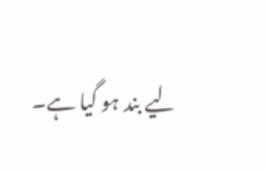لیے بند ہو گیا ہے۔